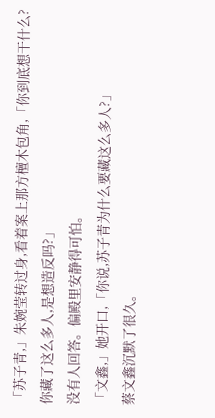「苏子青,」朱婉莹转过身,看着案上那方檀木包角,「你到底想干什么?你藏了这么多人,是想造反吗?」
没有人回答。偏殿里安静得可怕。
「文鑫,」她开口,「你说,苏子青为什么要藏这么多人?」
蔡文鑫沉默了很久。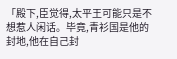「殿下,臣觉得,太平王可能只是不想惹人闲话。毕竟,青衫国是他的封地,他在自己封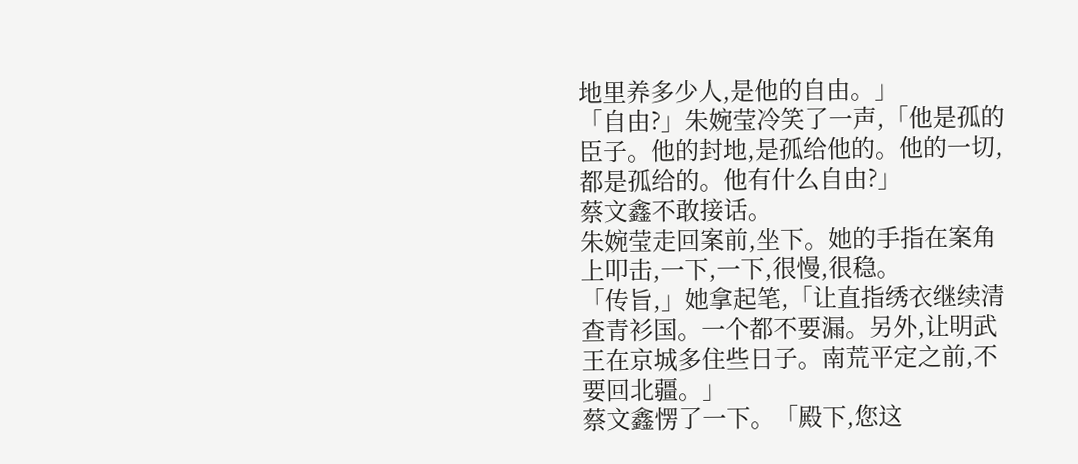地里养多少人,是他的自由。」
「自由?」朱婉莹冷笑了一声,「他是孤的臣子。他的封地,是孤给他的。他的一切,都是孤给的。他有什么自由?」
蔡文鑫不敢接话。
朱婉莹走回案前,坐下。她的手指在案角上叩击,一下,一下,很慢,很稳。
「传旨,」她拿起笔,「让直指绣衣继续清查青衫国。一个都不要漏。另外,让明武王在京城多住些日子。南荒平定之前,不要回北疆。」
蔡文鑫愣了一下。「殿下,您这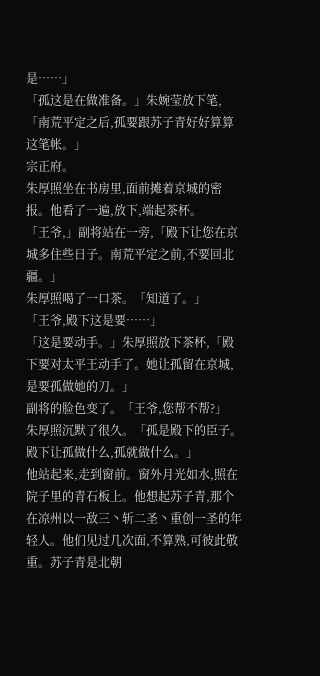是……」
「孤这是在做准备。」朱婉莹放下笔,「南荒平定之后,孤要跟苏子青好好算算这笔帐。」
宗正府。
朱厚照坐在书房里,面前摊着京城的密报。他看了一遍,放下,端起茶杯。
「王爷,」副将站在一旁,「殿下让您在京城多住些日子。南荒平定之前,不要回北疆。」
朱厚照喝了一口茶。「知道了。」
「王爷,殿下这是要……」
「这是要动手。」朱厚照放下茶杯,「殿下要对太平王动手了。她让孤留在京城,是要孤做她的刀。」
副将的脸色变了。「王爷,您帮不帮?」
朱厚照沉默了很久。「孤是殿下的臣子。殿下让孤做什么,孤就做什么。」
他站起来,走到窗前。窗外月光如水,照在院子里的青石板上。他想起苏子青,那个在凉州以一敌三丶斩二圣丶重创一圣的年轻人。他们见过几次面,不算熟,可彼此敬重。苏子青是北朝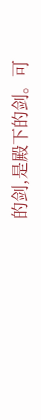的剑,是殿下的剑。可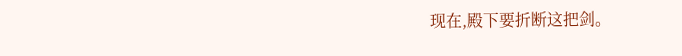现在,殿下要折断这把剑。